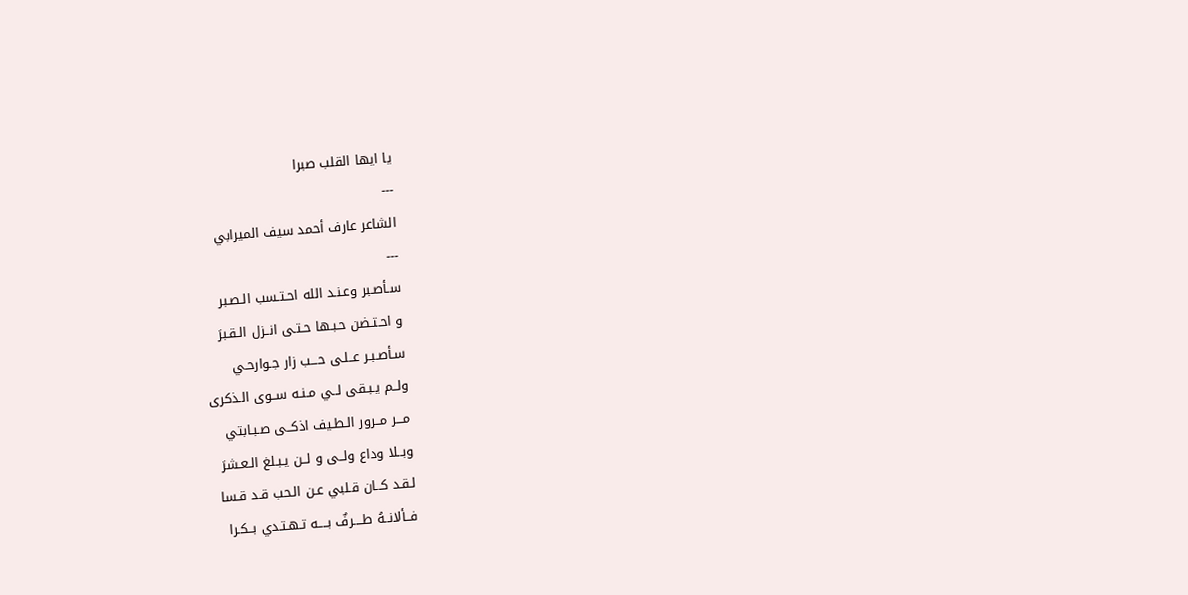يا ايها القلب صبرا
---
الشاعر عارف أحمد سيف الميرابي
---
سـأصـبر وعـنـد الله احـتـسب الـصـبر
و احـتـضن حـبـها حـتـى انــزل الـقـبرَ
سـأصـبـر عــلـى حـــب زار جـوارحـي
ولــم يـبـقى لــي مـنـه ســوى الـذكرى
مـــر مــرور الـطـيف اذكــى صـبـابتي
وبــلا وداع ولــى و لــن يـبـلغ الـعـشرَ
لـقـد كــان قـلبي عـن الـحب قـد قـسا
فــألانــهُ طــــرفٌ بــــه تـهـتـدي بــكـرا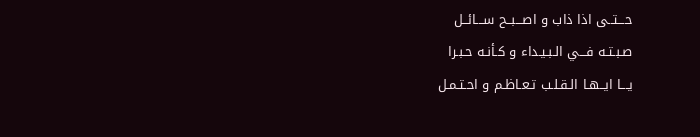حـــتــى اذا ذاب و اصـــبــح ســـائــل
صـبـتـه فـــي الـبـيـداء و كـأنـه حـبـرا
يـــا ايــهـا الـقـلـب تـعـاظـم و احـتـمـل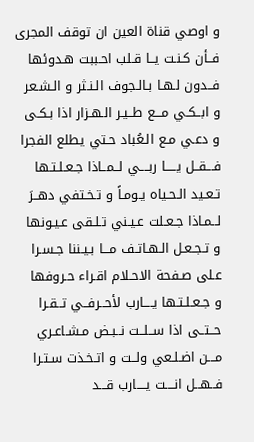و اوصي قناة العين ان توقف المجرى
فــأن كـنـت يــا قـلب احـببت هـدوئها
فــدون لـهـا بـالـجوف الـنـثر و الـشـعر
و ابــكـي مـــع طــيـر الـهـزار اذا بـكـى
و دعـي مـع الـعُباد حـتي يطلع الفجرا
فـــقــل يـــــا ربــــي لــمــاذا جـعـلـتـها
تـعـيد الـحـياه يـومـاً و تـخـتفي دهــرَ
لــمـاذا جـعـلت عـيـني تـلـقى عـيـونها
و تـجـعـل الـهـاتـف مـــا بـيـننا جـسـرا
عـلى صـفحة الاحـلام اقـراء حـروفها
و جـعـلـتـها يــــارب لأحــرفــي تــقـرا
حــتــى اذا ســلــت نــبـض مـشـاعـري
مـــن اضـلـعي ولــت و اتـخـذت سـتـرا
فــهــل انــــت يــــارب قـــد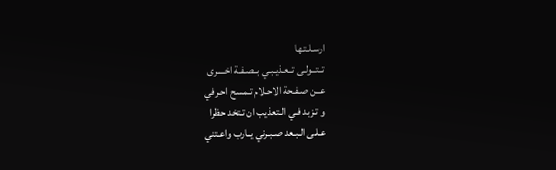ارسـلـتـها
تــتــولـى تــعـذيـبـي بــصـفـة اخــــرى
عــن صـفـحة الاحـلام تـمسح احـرفي
و تـزبد فـي الـتعذيب ان تـتخد حظرا
عـلـى الـبـعد صـبـرني يــارب واعـتني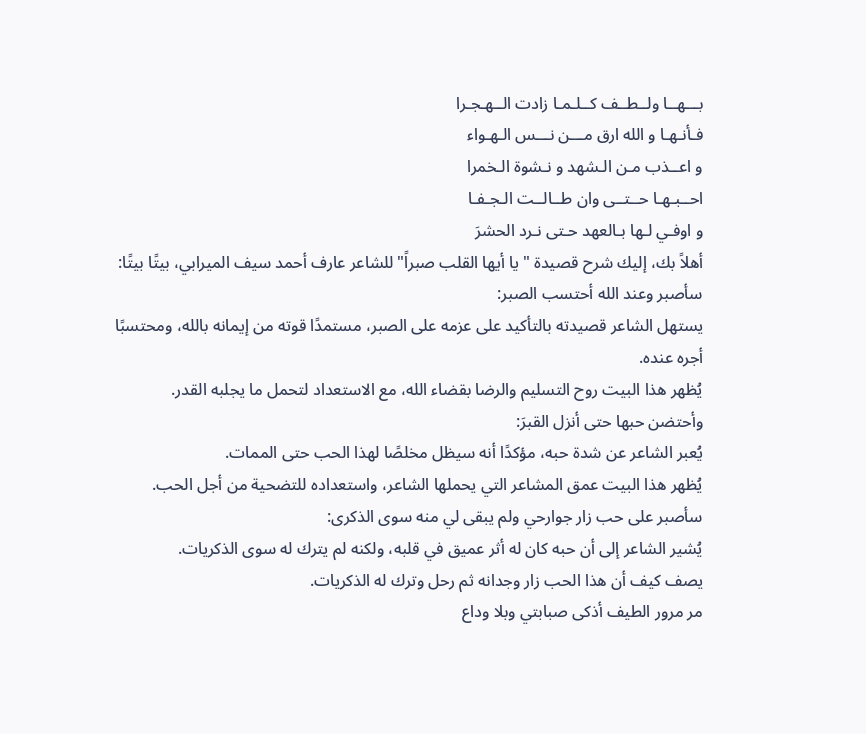بـــهــا ولــطــف كــلـمـا زادت الــهـجـرا
فـأنـهـا و الله ارق مـــن نـــس الـهـواء
و اعــذب مـن الـشهد و نـشوة الـخمرا
احــبـهـا حــتــى وان طــالــت الـجـفـا
و اوفـي لـها بـالعهد حـتى نـرد الحشرَ
أهلاً بك، إليك شرح قصيدة "يا أيها القلب صبراً" للشاعر عارف أحمد سيف الميرابي، بيتًا بيتًا:
سأصبر وعند الله أحتسب الصبر:
يستهل الشاعر قصيدته بالتأكيد على عزمه على الصبر، مستمدًا قوته من إيمانه بالله، ومحتسبًا أجره عنده.
يُظهر هذا البيت روح التسليم والرضا بقضاء الله، مع الاستعداد لتحمل ما يجلبه القدر.
وأحتضن حبها حتى أنزل القبرَ:
يُعبر الشاعر عن شدة حبه، مؤكدًا أنه سيظل مخلصًا لهذا الحب حتى الممات.
يُظهر هذا البيت عمق المشاعر التي يحملها الشاعر، واستعداده للتضحية من أجل الحب.
سأصبر على حب زار جوارحي ولم يبقى لي منه سوى الذكرى:
يُشير الشاعر إلى أن حبه كان له أثر عميق في قلبه، ولكنه لم يترك له سوى الذكريات.
يصف كيف أن هذا الحب زار وجدانه ثم رحل وترك له الذكريات.
مر مرور الطيف أذكى صبابتي وبلا وداع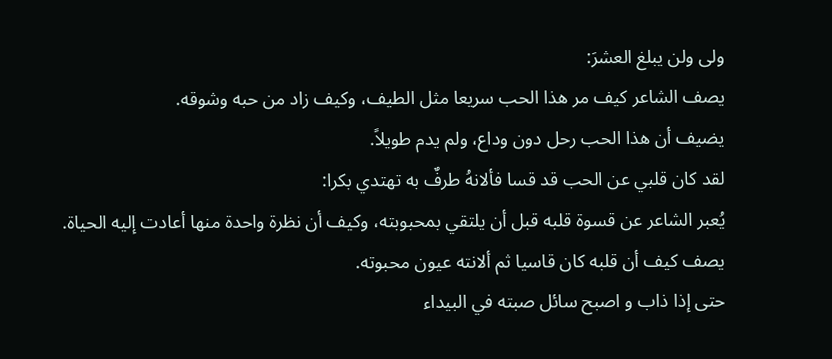ولى ولن يبلغ العشرَ:
يصف الشاعر كيف مر هذا الحب سريعا مثل الطيف، وكيف زاد من حبه وشوقه.
يضيف أن هذا الحب رحل دون وداع، ولم يدم طويلاً.
لقد كان قلبي عن الحب قد قسا فألانهُ طرفٌ به تهتدي بكرا:
يُعبر الشاعر عن قسوة قلبه قبل أن يلتقي بمحبوبته، وكيف أن نظرة واحدة منها أعادت إليه الحياة.
يصف كيف أن قلبه كان قاسيا ثم ألانته عيون محبوته.
حتى إذا ذاب و اصبح سائل صبته في البيداء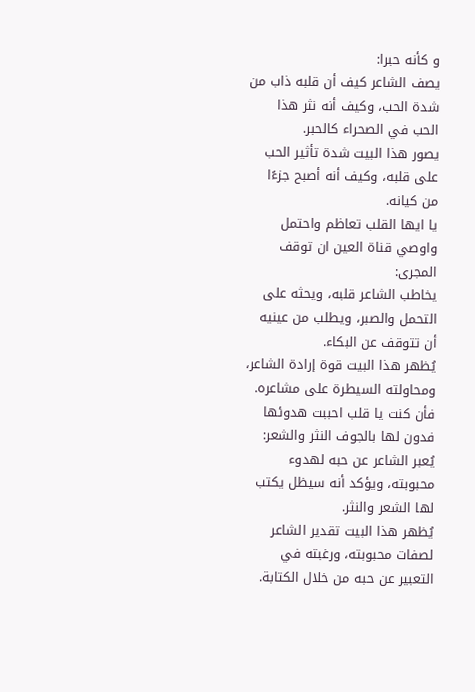و كأنه حبرا:
يصف الشاعر كيف أن قلبه ذاب من شدة الحب، وكيف أنه نثر هذا الحب في الصحراء كالحبر.
يصور هذا البيت شدة تأثير الحب على قلبه، وكيف أنه أصبح جزءًا من كيانه.
يا ايها القلب تعاظم واحتمل واوصي قناة العين ان توقف المجرى:
يخاطب الشاعر قلبه، ويحثه على التحمل والصبر، ويطلب من عينيه أن تتوقف عن البكاء.
يُظهر هذا البيت قوة إرادة الشاعر، ومحاولته السيطرة على مشاعره.
فأن كنت يا قلب احببت هدوئها فدون لها بالجوف النثر والشعر:
يُعبر الشاعر عن حبه لهدوء محبوبته، ويؤكد أنه سيظل يكتب لها الشعر والنثر.
يُظهر هذا البيت تقدير الشاعر لصفات محبوبته، ورغبته في التعبير عن حبه من خلال الكتابة.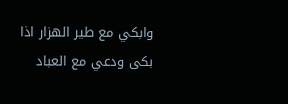وابكي مع طير الهزار اذا بكى ودعي مع العباد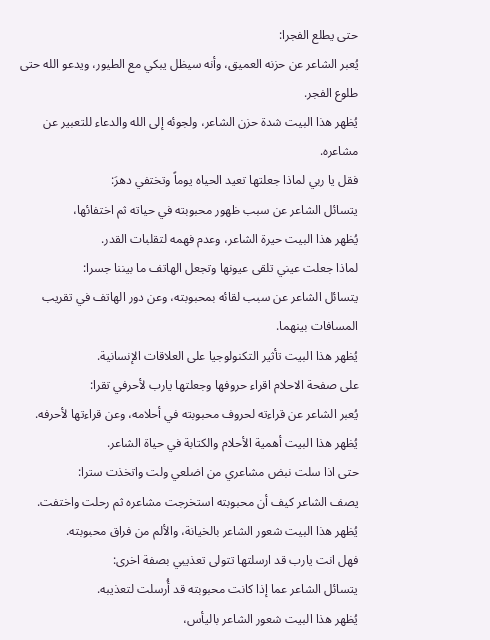حتى يطلع الفجرا:
يُعبر الشاعر عن حزنه العميق، وأنه سيظل يبكي مع الطيور، ويدعو الله حتى طلوع الفجر.
يُظهر هذا البيت شدة حزن الشاعر، ولجوئه إلى الله والدعاء للتعبير عن مشاعره.
فقل يا ربي لماذا جعلتها تعيد الحياه يوماً وتختفي دهرَ:
يتسائل الشاعر عن سبب ظهور محبوبته في حياته ثم اختفائها،
يُظهر هذا البيت حيرة الشاعر، وعدم فهمه لتقلبات القدر.
لماذا جعلت عيني تلقى عيونها وتجعل الهاتف ما بيننا جسرا:
يتسائل الشاعر عن سبب لقائه بمحبوبته، وعن دور الهاتف في تقريب المسافات بينهما.
يُظهر هذا البيت تأثير التكنولوجيا على العلاقات الإنسانية.
على صفحة الاحلام اقراء حروفها وجعلتها يارب لأحرفي تقرا:
يُعبر الشاعر عن قراءته لحروف محبوبته في أحلامه، وعن قراءتها لأحرفه.
يُظهر هذا البيت أهمية الأحلام والكتابة في حياة الشاعر.
حتى اذا سلت نبض مشاعري من اضلعي ولت واتخذت سترا:
يصف الشاعر كيف أن محبوبته استخرجت مشاعره ثم رحلت واختفت.
يُظهر هذا البيت شعور الشاعر بالخيانة، والألم من فراق محبوبته.
فهل انت يارب قد ارسلتها تتولى تعذيبي بصفة اخرى:
يتسائل الشاعر عما إذا كانت محبوبته قد أُرسلت لتعذيبه.
يُظهر هذا البيت شعور الشاعر باليأس،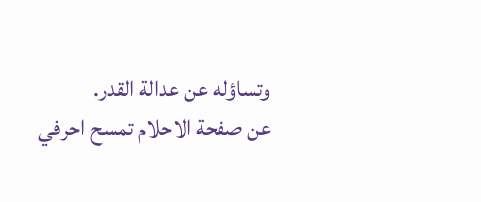وتساؤله عن عدالة القدر.
عن صفحة الاحلام تمسح احرفي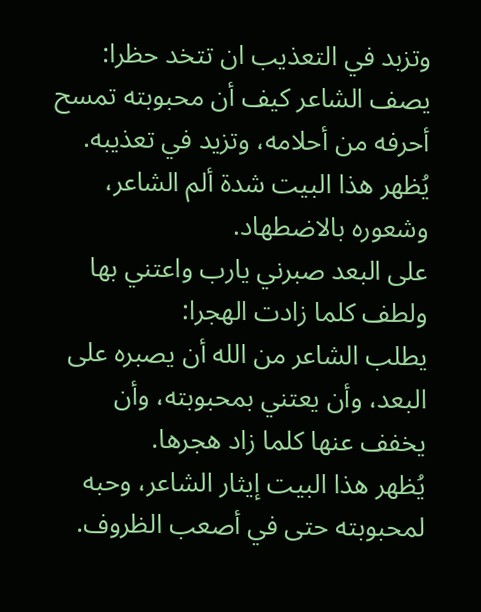وتزبد في التعذيب ان تتخد حظرا:
يصف الشاعر كيف أن محبوبته تمسح أحرفه من أحلامه، وتزيد في تعذيبه.
يُظهر هذا البيت شدة ألم الشاعر، وشعوره بالاضطهاد.
على البعد صبرني يارب واعتني بها ولطف كلما زادت الهجرا:
يطلب الشاعر من الله أن يصبره على البعد، وأن يعتني بمحبوبته، وأن يخفف عنها كلما زاد هجرها.
يُظهر هذا البيت إيثار الشاعر، وحبه لمحبوبته حتى في أصعب الظروف.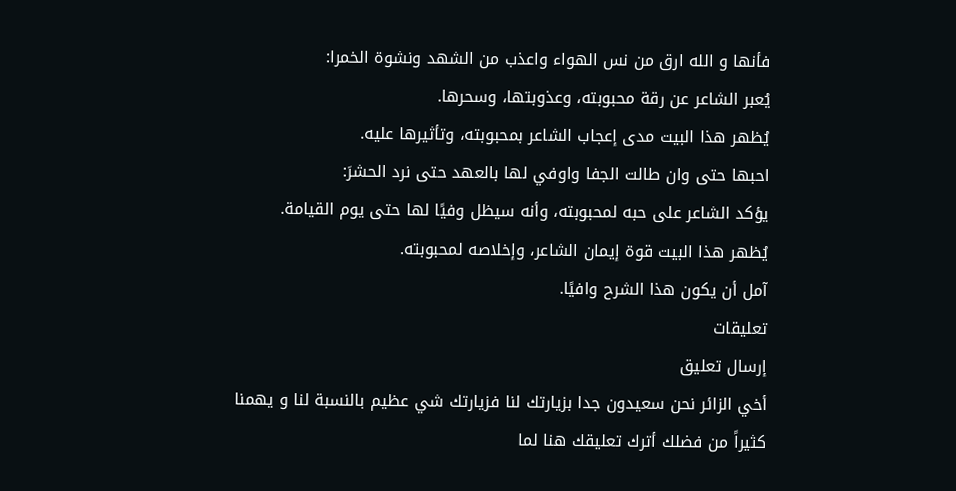فأنها و الله ارق من نس الهواء واعذب من الشهد ونشوة الخمرا:
يُعبر الشاعر عن رقة محبوبته، وعذوبتها، وسحرها.
يُظهر هذا البيت مدى إعجاب الشاعر بمحبوبته، وتأثيرها عليه.
احبها حتى وان طالت الجفا واوفي لها بالعهد حتى نرد الحشرَ:
يؤكد الشاعر على حبه لمحبوبته، وأنه سيظل وفيًا لها حتى يوم القيامة.
يُظهر هذا البيت قوة إيمان الشاعر، وإخلاصه لمحبوبته.
آمل أن يكون هذا الشرح وافيًا.
تعليقات
إرسال تعليق
أخي الزائر نحن سعيدون جدا بزيارتك لنا فزيارتك شي عظيم بالنسبة لنا و يهمنا كثيراً من فضلك أترك تعليقك هنا لما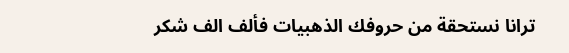ترانا نستحقة من حروفك الذهبيات فألف الف شكر